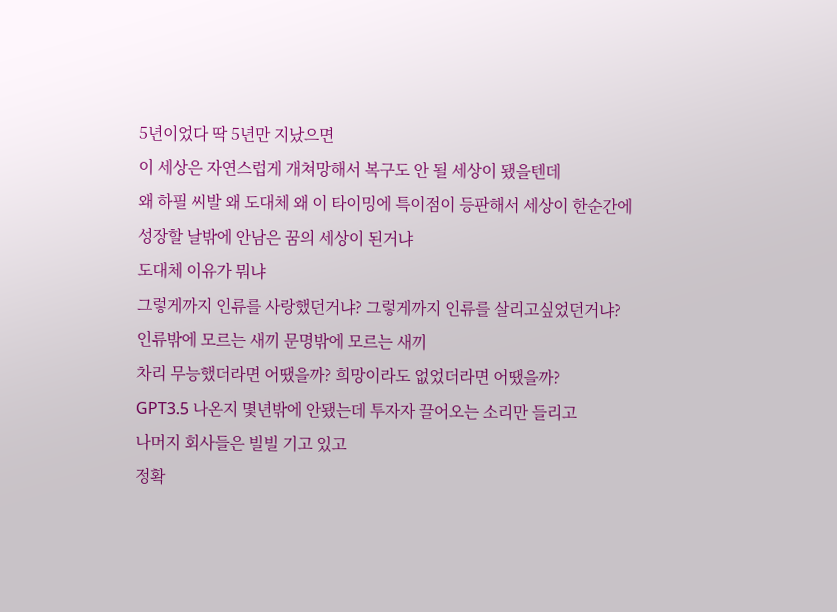5년이었다 딱 5년만 지났으면
이 세상은 자연스럽게 개쳐망해서 복구도 안 될 세상이 됐을텐데
왜 하필 씨발 왜 도대체 왜 이 타이밍에 특이점이 등판해서 세상이 한순간에 성장할 날밖에 안남은 꿈의 세상이 된거냐
도대체 이유가 뭐냐
그렇게까지 인류를 사랑했던거냐? 그렇게까지 인류를 살리고싶었던거냐?
인류밖에 모르는 새끼 문명밖에 모르는 새끼
차리 무능했더라면 어땠을까? 희망이라도 없었더라면 어땠을까?
GPT3.5 나온지 몇년밖에 안됐는데 투자자 끌어오는 소리만 들리고
나머지 회사들은 빌빌 기고 있고
정확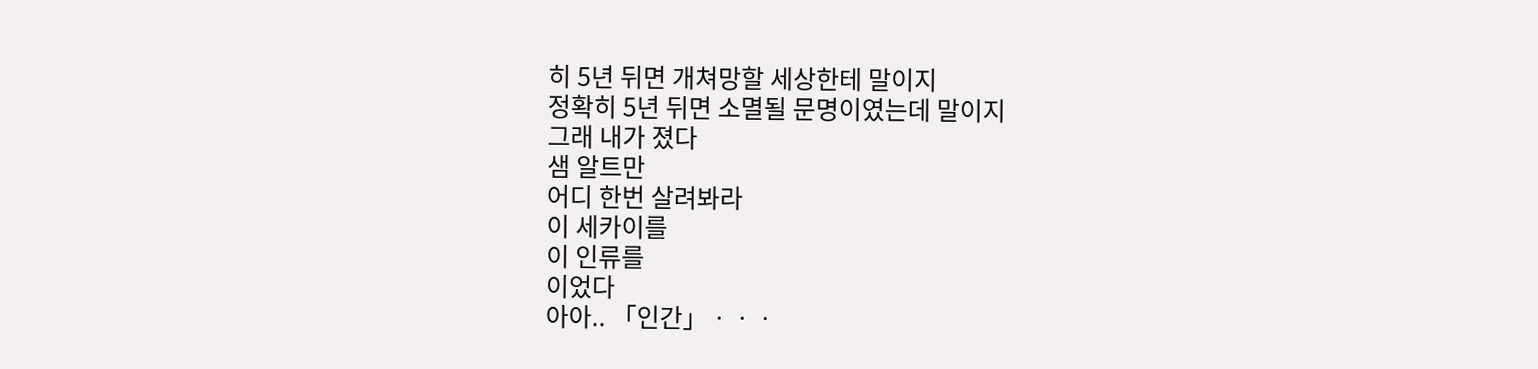히 5년 뒤면 개쳐망할 세상한테 말이지
정확히 5년 뒤면 소멸될 문명이였는데 말이지
그래 내가 졌다
샘 알트만
어디 한번 살려봐라
이 세카이를
이 인류를
이었다
아아.. 「인간」ㆍㆍㆍ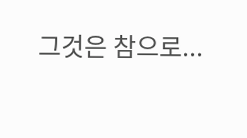그것은 참으로...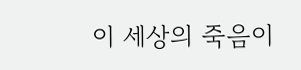이 세상의 죽음이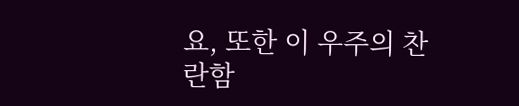요, 또한 이 우주의 찬란함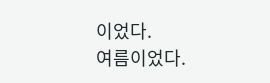이었다.
여름이었다.